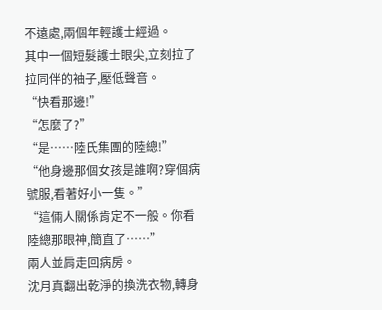不遠處,兩個年輕護士經過。
其中一個短髮護士眼尖,立刻拉了拉同伴的袖子,壓低聲音。
“快看那邊!”
“怎麼了?”
“是……陸氏集團的陸總!”
“他身邊那個女孩是誰啊?穿個病號服,看著好小一隻。”
“這倆人關係肯定不一般。你看陸總那眼神,簡直了……”
兩人並肩走回病房。
沈月真翻出乾淨的換洗衣物,轉身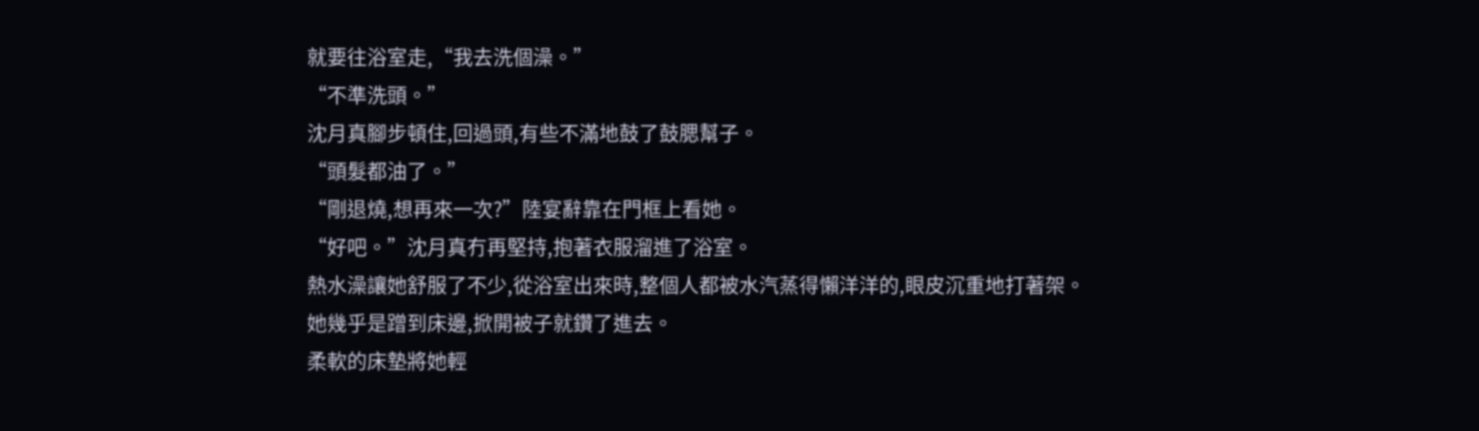就要往浴室走,“我去洗個澡。”
“不準洗頭。”
沈月真腳步頓住,回過頭,有些不滿地鼓了鼓腮幫子。
“頭髮都油了。”
“剛退燒,想再來一次?”陸宴辭靠在門框上看她。
“好吧。”沈月真冇再堅持,抱著衣服溜進了浴室。
熱水澡讓她舒服了不少,從浴室出來時,整個人都被水汽蒸得懶洋洋的,眼皮沉重地打著架。
她幾乎是蹭到床邊,掀開被子就鑽了進去。
柔軟的床墊將她輕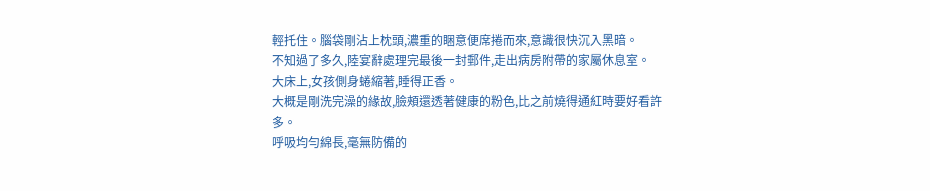輕托住。腦袋剛沾上枕頭,濃重的睏意便席捲而來,意識很快沉入黑暗。
不知過了多久,陸宴辭處理完最後一封郵件,走出病房附帶的家屬休息室。
大床上,女孩側身蜷縮著,睡得正香。
大概是剛洗完澡的緣故,臉頰還透著健康的粉色,比之前燒得通紅時要好看許多。
呼吸均勻綿長,毫無防備的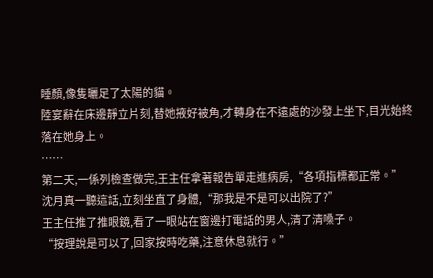睡顏,像隻曬足了太陽的貓。
陸宴辭在床邊靜立片刻,替她掖好被角,才轉身在不遠處的沙發上坐下,目光始終落在她身上。
……
第二天,一係列檢查做完,王主任拿著報告單走進病房,“各項指標都正常。”
沈月真一聽這話,立刻坐直了身體,“那我是不是可以出院了?”
王主任推了推眼鏡,看了一眼站在窗邊打電話的男人,清了清嗓子。
“按理說是可以了,回家按時吃藥,注意休息就行。”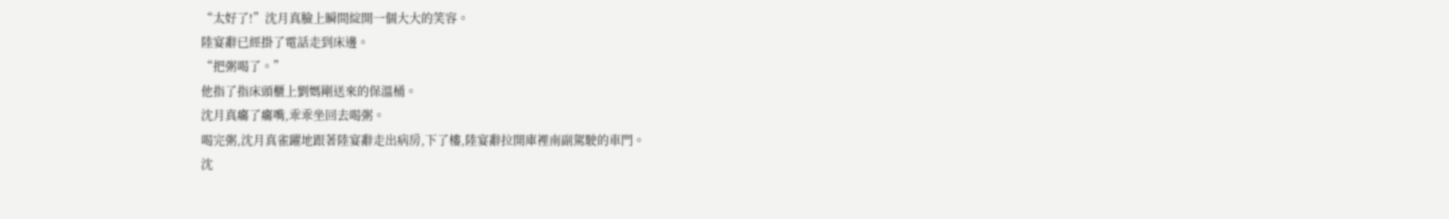“太好了!”沈月真臉上瞬間綻開一個大大的笑容。
陸宴辭已經掛了電話走到床邊。
“把粥喝了。”
他指了指床頭櫃上劉媽剛送來的保溫桶。
沈月真癟了癟嘴,乖乖坐回去喝粥。
喝完粥,沈月真雀躍地跟著陸宴辭走出病房,下了樓,陸宴辭拉開庫裡南副駕駛的車門。
沈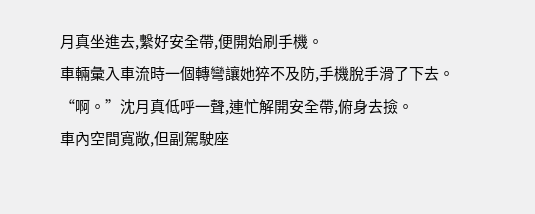月真坐進去,繫好安全帶,便開始刷手機。
車輛彙入車流時一個轉彎讓她猝不及防,手機脫手滑了下去。“啊。”沈月真低呼一聲,連忙解開安全帶,俯身去撿。
車內空間寬敞,但副駕駛座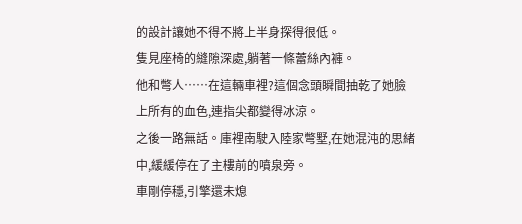的設計讓她不得不將上半身探得很低。
隻見座椅的縫隙深處,躺著一條蕾絲內褲。
他和彆人……在這輛車裡?這個念頭瞬間抽乾了她臉上所有的血色,連指尖都變得冰涼。
之後一路無話。庫裡南駛入陸家彆墅,在她混沌的思緒中,緩緩停在了主樓前的噴泉旁。
車剛停穩,引擎還未熄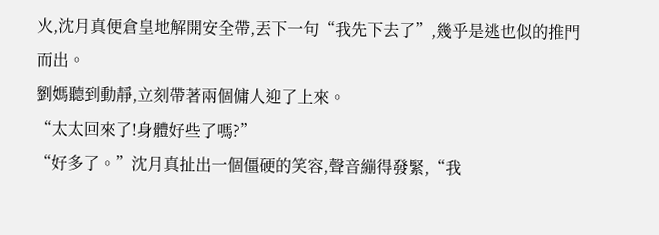火,沈月真便倉皇地解開安全帶,丟下一句“我先下去了”,幾乎是逃也似的推門而出。
劉媽聽到動靜,立刻帶著兩個傭人迎了上來。
“太太回來了!身體好些了嗎?”
“好多了。”沈月真扯出一個僵硬的笑容,聲音繃得發緊,“我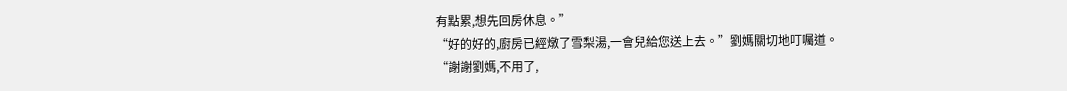有點累,想先回房休息。”
“好的好的,廚房已經燉了雪梨湯,一會兒給您送上去。”劉媽關切地叮囑道。
“謝謝劉媽,不用了,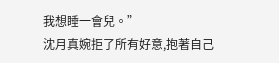我想睡一會兒。”
沈月真婉拒了所有好意,抱著自己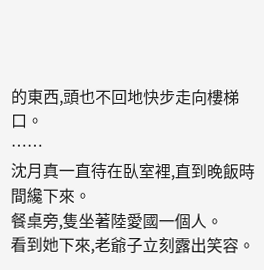的東西,頭也不回地快步走向樓梯口。
……
沈月真一直待在臥室裡,直到晚飯時間纔下來。
餐桌旁,隻坐著陸愛國一個人。
看到她下來,老爺子立刻露出笑容。